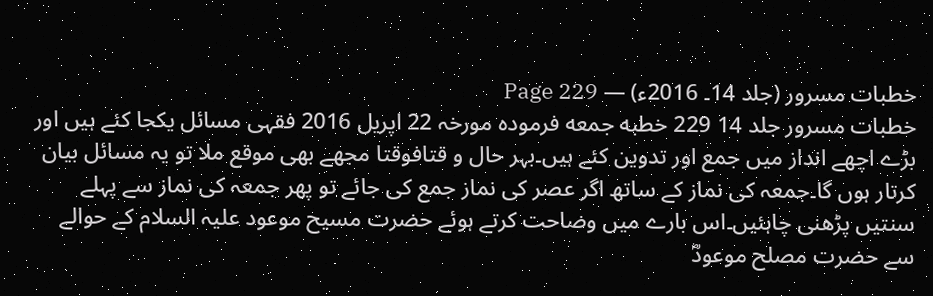خطبات مسرور (جلد 14۔ 2016ء) — Page 229
خطبات مسرور جلد 14 229 خطبه جمعه فرمودہ مورخہ 22 اپریل 2016 فقہی مسائل یکجا کئے ہیں اور بڑے اچھے انداز میں جمع اور تدوین کئے ہیں۔بہر حال و قتافوقتا مجھے بھی موقع ملا تو یہ مسائل بیان کرتار ہوں گا۔جمعہ کی نماز کے ساتھ اگر عصر کی نماز جمع کی جائے تو پھر جمعہ کی نماز سے پہلے سنتیں پڑھنی چاہئیں۔اس بارے میں وضاحت کرتے ہوئے حضرت مسیح موعود علیہ السلام کے حوالے سے حضرت مصلح موعودؓ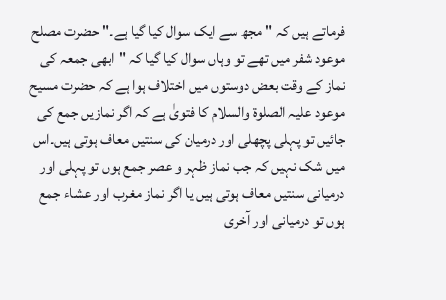فرماتے ہیں کہ " مجھ سے ایک سوال کیا گیا ہے۔" حضرت مصلح موعود شفر میں تھے تو وہاں سوال کیا گیا کہ "ابھی جمعہ کی نماز کے وقت بعض دوستوں میں اختلاف ہوا ہے کہ حضرت مسیح موعود علیہ الصلوۃ والسلام کا فتویٰ ہے کہ اگر نمازیں جمع کی جائیں تو پہلی پچھلی اور درمیان کی سنتیں معاف ہوتی ہیں۔اس میں شک نہیں کہ جب نماز ظہر و عصر جمع ہوں تو پہلی اور درمیانی سنتیں معاف ہوتی ہیں یا اگر نماز مغرب اور عشاء جمع ہوں تو درمیانی اور آخری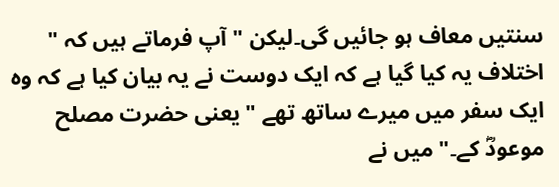سنتیں معاف ہو جائیں گی۔لیکن " آپ فرماتے ہیں کہ " اختلاف یہ کیا گیا ہے کہ ایک دوست نے یہ بیان کیا ہے کہ وہ ایک سفر میں میرے ساتھ تھے " یعنی حضرت مصلح موعودؓ کے۔" میں نے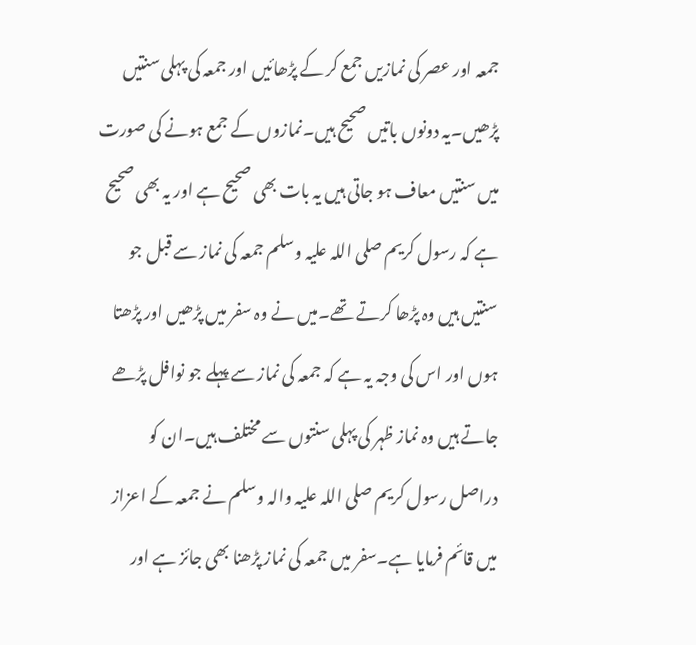جمعہ اور عصر کی نمازیں جمع کر کے پڑھائیں اور جمعہ کی پہلی سنتیں پڑھیں۔یہ دونوں باتیں صحیح ہیں۔نمازوں کے جمع ہونے کی صورت میں سنتیں معاف ہو جاتی ہیں یہ بات بھی صحیح ہے اور یہ بھی صحیح ہے کہ رسول کریم صلی اللہ علیہ وسلم جمعہ کی نماز سے قبل جو سنتیں ہیں وہ پڑھا کرتے تھے۔میں نے وہ سفر میں پڑھیں اور پڑھتا ہوں اور اس کی وجہ یہ ہے کہ جمعہ کی نماز سے پہلے جو نوافل پڑھے جاتے ہیں وہ نماز ظہر کی پہلی سنتوں سے مختلف ہیں۔ان کو دراصل رسول کریم صلی اللہ علیہ والہ وسلم نے جمعہ کے اعزاز میں قائم فرمایا ہے۔سفر میں جمعہ کی نماز پڑھنا بھی جائز ہے اور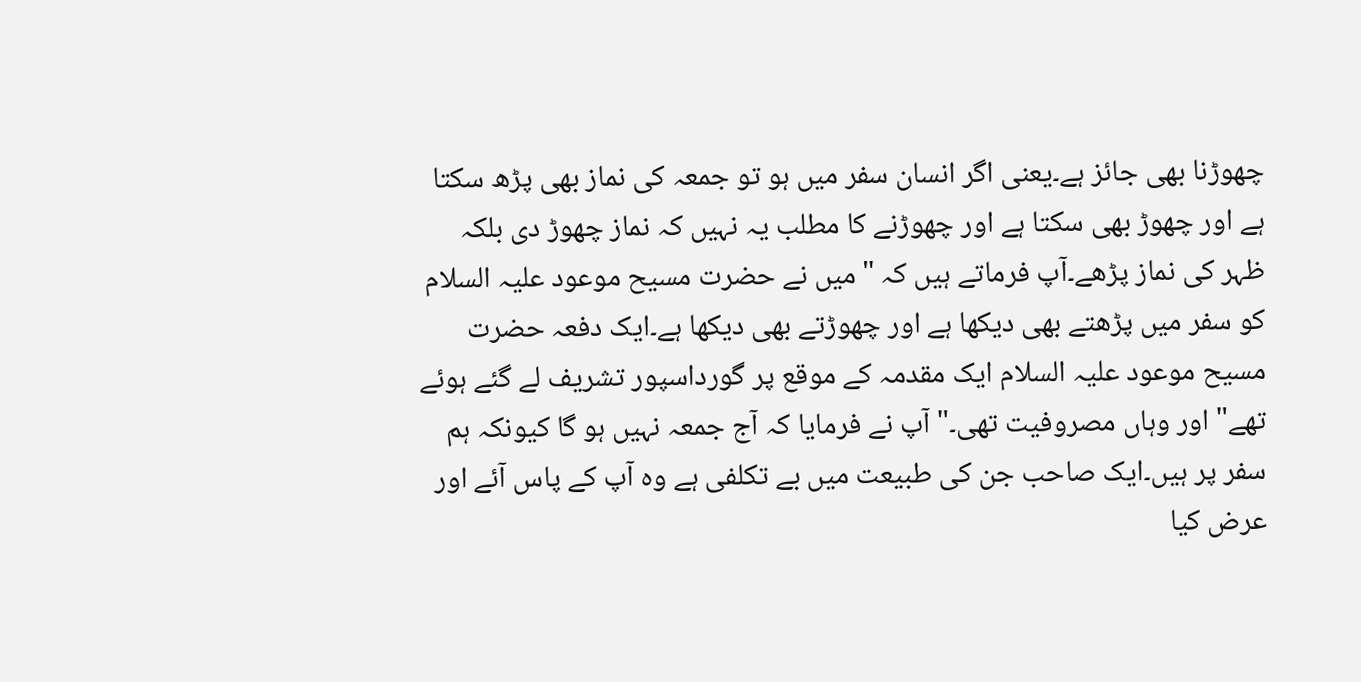چھوڑنا بھی جائز ہے۔یعنی اگر انسان سفر میں ہو تو جمعہ کی نماز بھی پڑھ سکتا ہے اور چھوڑ بھی سکتا ہے اور چھوڑنے کا مطلب یہ نہیں کہ نماز چھوڑ دی بلکہ ظہر کی نماز پڑھے۔آپ فرماتے ہیں کہ "میں نے حضرت مسیح موعود علیہ السلام کو سفر میں پڑھتے بھی دیکھا ہے اور چھوڑتے بھی دیکھا ہے۔ایک دفعہ حضرت مسیح موعود علیہ السلام ایک مقدمہ کے موقع پر گورداسپور تشریف لے گئے ہوئے تھے" اور وہاں مصروفیت تھی۔" آپ نے فرمایا کہ آج جمعہ نہیں ہو گا کیونکہ ہم سفر پر ہیں۔ایک صاحب جن کی طبیعت میں بے تکلفی ہے وہ آپ کے پاس آئے اور عرض کیا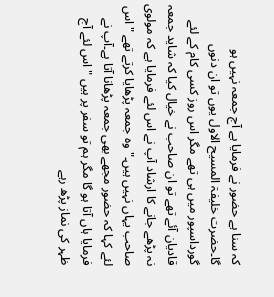کہ سنا ہے حضور نے فرمایا ہے آج جمعہ نہیں ہو گا۔حضرت خلیفۃ المسیح الاول یوں تو ان دنوں گورداسپور میں ہی تھے مگر اس روز کسی کام کے لئے قادیان آئے تھے تو ان صاحب نے خیال کیا کہ شاید جمعہ نہ پڑھے جانے کا ارشاد آپ نے اس لئے فرمایا ہے کہ مولوی صاحب یہاں نہیں ہیں۔" وہ جمعہ پڑھایا کرتے تھے " اس لئے کہا کہ حضور مجھے بھی جمعہ پڑھانا آتا ہے۔آپ نے فرمایا ہاں آتا ہو گا مگر ہم تو سفر پر ہیں " اس لئے آج ظہر کی نماز پڑھ رہے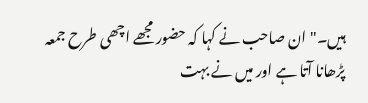ہیں۔" ان صاحب نے کہا کہ حضور مجھے اچھی طرح جمعہ پڑھانا آتا ہے اور میں نے بہت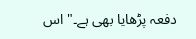دفعہ پڑھایا بھی ہے۔" اس